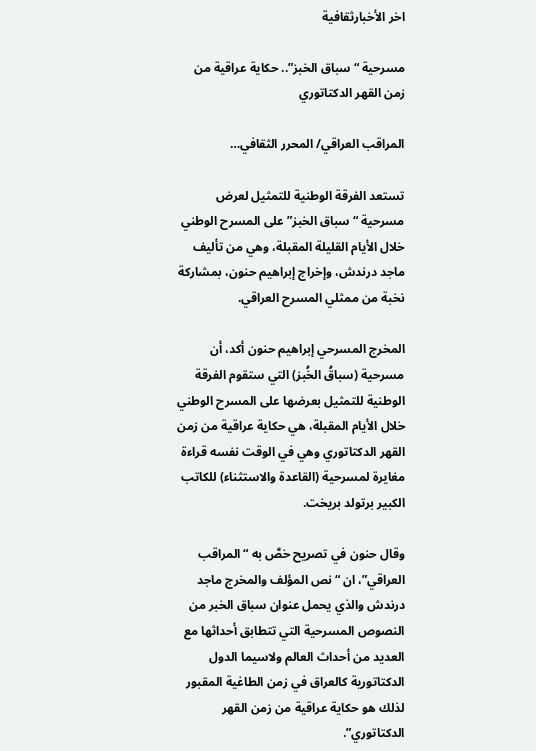اخر الأخبارثقافية

مسرحية “سباق الخبز”.. حكاية عراقية من زمن القهر الدكتاتوري

المراقب العراقي/ المحرر الثقافي…

تستعد الفرقة الوطنية للتمثيل لعرض مسرحية “سباق الخبز” على المسرح الوطني خلال الأيام القليلة المقبلة، وهي من تأليف ماجد درندش، وإخراج إبراهيم حنون، بمشاركة نخبة من ممثلي المسرح العراقي.

المخرج المسرحي إبراهيم حنون أكد، أن مسرحية (سباقُ الخُبز) التي ستقوم الفرقة الوطنية للتمثيل بعرضها على المسرح الوطني خلال الأيام المقبلة، هي حكاية عراقية من زمن القهر الدكتاتوري وهي في الوقت نفسه قراءة مغايرة لمسرحية (القاعدة والاستثناء) للكاتب الكبير برتولد بريخت.

وقال حنون في تصريح خصَّ به “المراقب العراقي”، ان “نص المؤلف والمخرج ماجد درندش والذي يحمل عنوان سباق الخبر من النصوص المسرحية التي تتطابق أحداثها مع العديد من أحداث العالم ولاسيما الدول الدكتاتورية كالعراق في زمن الطاغية المقبور لذلك هو حكاية عراقية من زمن القهر الدكتاتوري”.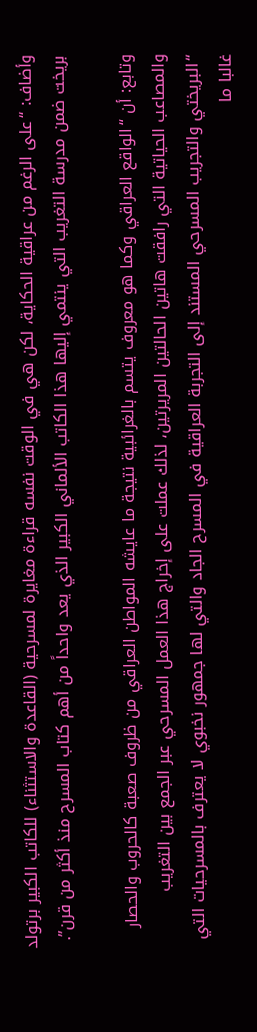وأضاف: “على الرغم من عراقية الحكاية، لكن هي في الوقت نفسه قراءة مغايرة لمسرحية (القاعدة والاستثناء) للكاتب الكبير برتولد بريخت ضمن مدرسة التغريب التي ينتمي إليها هذا الكاتب الألماني الكبير الذي يعد واحداً من أهم كتاب المسرح منذ أكثر من قرن”.

وتابع: أن “الواقع العراقي وكما هو معروف يتسم بالغرائبية نتيجة ما عايشه المواطن العراقي من ظروف صعبة كالحروب والحصار والمصاعب الحياتية التي رافقت هاتين الحالتين المريرتين، لذلك عملت على إخراج هذا العمل المسرحي عبر الجمع بين التغريب “البريختي والتجريب المسرحي المستند إلى التجربة العراقية في المسرح الجاد والتي لها جمهور نخبوي لا يعترف بالمسرحيات التي غالبا ما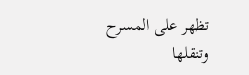تظهر على المسرح وتنقلها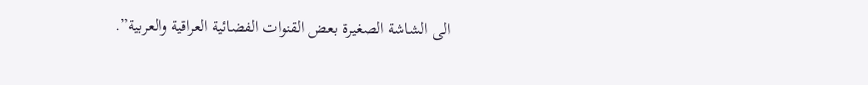الى الشاشة الصغيرة بعض القنوات الفضائية العراقية والعربية”.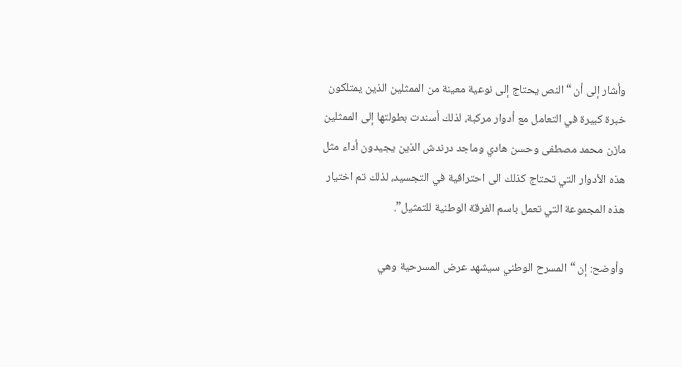وأشار إلى أن “النص يحتاج إلى نوعية معينة من الممثلين الذين يمتلكون خبرة كبيرة في التعامل مع أدوار مركبة، لذلك أسندت بطولتها إلى الممثلين مازن محمد مصطفى وحسن هادي وماجد درندش الذين يجيدون أداء مثل هذه الأدوار التي تحتاج كذلك الى احترافية في التجسيد، لذلك تم اختيار هذه المجموعة التي تعمل باسم الفرقة الوطنية للتمثيل”.

وأوضح: إن “المسرح الوطني سيشهد عرض المسرحية وهي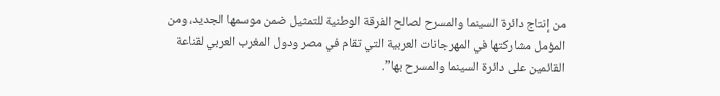من إنتاج دائرة السينما والمسرح لصالح الفرقة الوطنية للتمثيل ضمن موسمها الجديد، ومن المؤمل مشاركتها في المهرجانات العربية التي تقام في مصر ودول المغرب العربي لقناعة القائمين على دائرة السينما والمسرح بها”.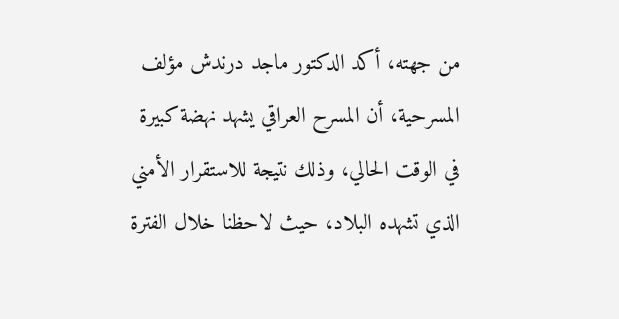من جهته، أكد الدكتور ماجد درندش مؤلف المسرحية، أن المسرح العراقي يشهد نهضة كبيرة في الوقت الحالي، وذلك نتيجة للاستقرار الأمني الذي تشهده البلاد، حيث لاحظنا خلال الفترة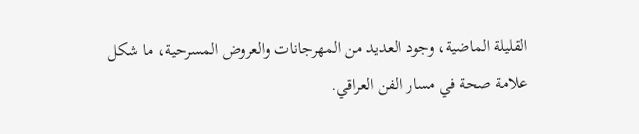القليلة الماضية، وجود العديد من المهرجانات والعروض المسرحية، ما شكل علامة صحة في مسار الفن العراقي.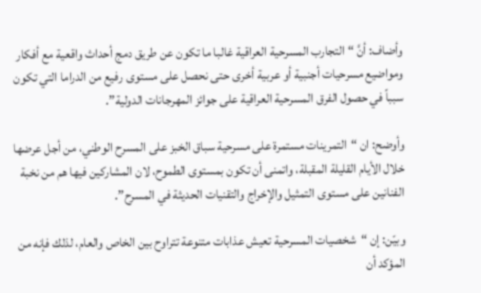وأضاف: أنَّ “التجارب المسرحية العراقية غالبا ما تكون عن طريق دمج أحداث واقعية مع أفكار ومواضيع مسرحيات أجنبية أو عربية أخرى حتى نحصل على مستوى رفيع من الدراما التي تكون سبباً في حصول الفرق المسرحية العراقية على جوائز المهرجانات الدولية”.

وأوضح: ان “التمرينات مستمرة على مسرحية سباق الخبز على المسرح الوطني، من أجل عرضها خلال الأيام القليلة المقبلة، واتمنى أن تكون بمستوى الطموح، لان المشاركين فيها هم من نخبة الفنانين على مستوى التمثيل والإخراج والتقنيات الحديثة في المسرح”.

وبيّن: إن “شخصيات المسرحية تعيش عذابات متنوعة تتراوح بين الخاص والعام، لذلك فإنه من المؤكد أن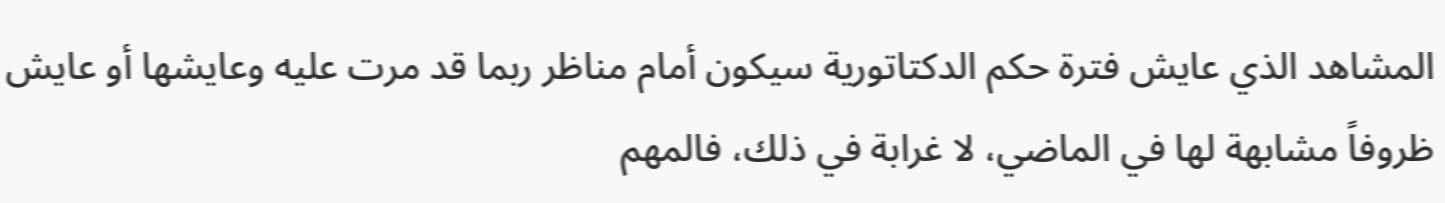المشاهد الذي عايش فترة حكم الدكتاتورية سيكون أمام مناظر ربما قد مرت عليه وعايشها أو عايش ظروفاً مشابهة لها في الماضي، لا غرابة في ذلك، فالمهم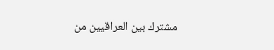مشترك بين العراقيين من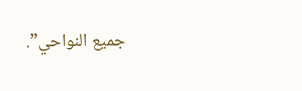جميع النواحي”.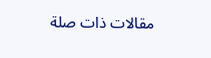مقالات ذات صلة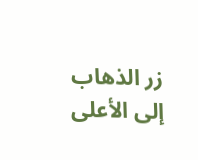زر الذهاب إلى الأعلى